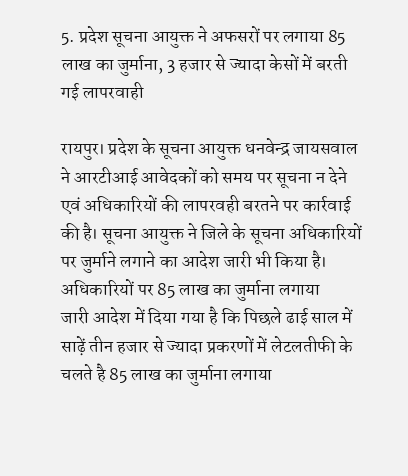5. प्रदेश सूचना आयुक्त ने अफसरों पर लगाया 85 लाख का जुर्माना, 3 हजार से ज्यादा केसों में बरती गई लापरवाही

रायपुर। प्रदेश के सूचना आयुक्त धनवेन्द्र जायसवाल ने आरटीआई आवेदकों को समय पर सूचना न देने एवं अधिकारियों की लापरवही बरतने पर कार्रवाई की है। सूचना आयुक्त ने जिले के सूचना अधिकारियों पर जुर्माने लगाने का आदेश जारी भी किया है।
अधिकारियों पर 85 लाख का जुर्माना लगाया
जारी आदेश में दिया गया है कि पिछले ढाई साल में साढ़ें तीन हजार से ज्यादा प्रकरणों में लेटलतीफी के चलते है 85 लाख का जुर्माना लगाया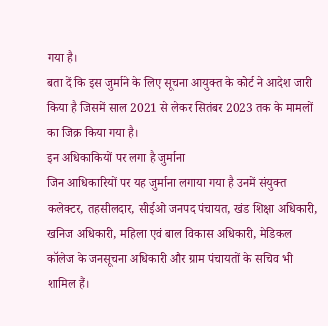गया है।
बता दें कि इस जुर्माने के लिए सूचना आयुक्त के कोर्ट ने आदेश जारी किया है जिसमें साल 2021 से लेकर सितंबर 2023 तक के मामलों का जिक्र किया गया है।
इन अधिकाकियों पर लगा है जुर्माना
जिन आधिकारियों पर यह जुर्माना लगाया गया है उनमें संयुक्त कलेक्टर, तहसीलदार, सीईओ जनपद पंचायत, खंड शिक्षा अधिकारी, खनिज अधिकारी, महिला एवं बाल विकास अधिकारी, मेडिकल कॉलेज के जनसूचना अधिकारी और ग्राम पंचायतों के सचिव भी शामिल हैं।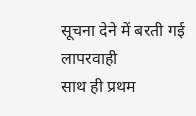सूचना देने में बरती गई लापरवाही
साथ ही प्रथम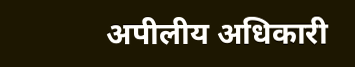अपीलीय अधिकारी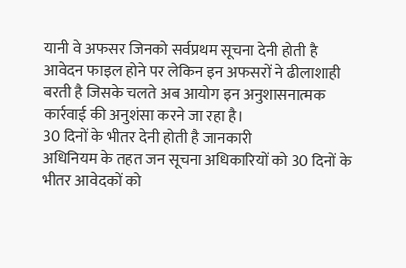यानी वे अफसर जिनको सर्वप्रथम सूचना देनी होती है आवेदन फाइल होने पर लेकिन इन अफसरों ने ढीलाशाही बरती है जिसके चलते अब आयोग इन अनुशासनात्मक कार्रवाई की अनुशंसा करने जा रहा है।
30 दिनों के भीतर देनी होती है जानकारी
अधिनियम के तहत जन सूचना अधिकारियों को 30 दिनों के भीतर आवेदकों को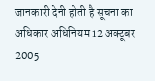जानकारी देनी होती है सूचना का अधिकार अधिनियम 12 अक्टूबर 2005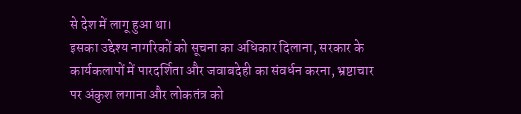से देश में लागू हुआ था।
इसका उद्देश्य नागरिकों को सूचना का अधिकार दिलाना, सरकार के कार्यकलापों में पारदर्शिता और जवाबदेही का संवर्धन करना, भ्रष्टाचार पर अंकुश लगाना और लोकतंत्र को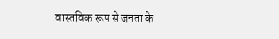वास्तविक रूप से जनता के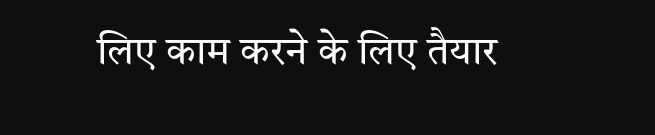लिए काम करने के लिए तैयार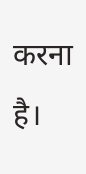करना है।